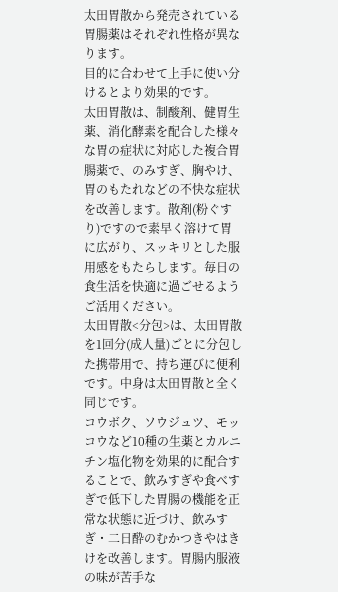太田胃散から発売されている胃腸薬はそれぞれ性格が異なります。
目的に合わせて上手に使い分けるとより効果的です。
太田胃散は、制酸剤、健胃生薬、消化酵素を配合した様々な胃の症状に対応した複合胃腸薬で、のみすぎ、胸やけ、胃のもたれなどの不快な症状を改善します。散剤(粉ぐすり)ですので素早く溶けて胃に広がり、スッキリとした服用感をもたらします。毎日の食生活を快適に過ごせるようご活用ください。
太田胃散<分包>は、太田胃散を1回分(成人量)ごとに分包した携帯用で、持ち運びに便利です。中身は太田胃散と全く同じです。
コウボク、ソウジュツ、モッコウなど10種の生薬とカルニチン塩化物を効果的に配合することで、飲みすぎや食べすぎで低下した胃腸の機能を正常な状態に近づけ、飲みすぎ・二日酔のむかつきやはきけを改善します。胃腸内服液の味が苦手な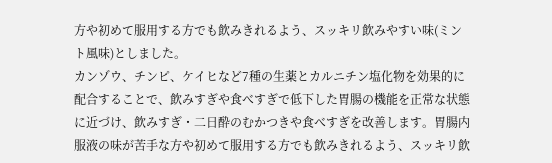方や初めて服用する方でも飲みきれるよう、スッキリ飲みやすい味(ミント風味)としました。
カンゾウ、チンピ、ケイヒなど7種の生薬とカルニチン塩化物を効果的に配合することで、飲みすぎや食べすぎで低下した胃腸の機能を正常な状態に近づけ、飲みすぎ・二日酔のむかつきや食べすぎを改善します。胃腸内服液の味が苦手な方や初めて服用する方でも飲みきれるよう、スッキリ飲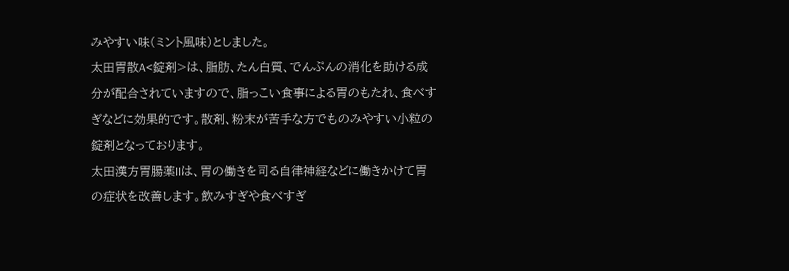みやすい味(ミント風味)としました。
太田胃散A<錠剤>は、脂肪、たん白質、でんぷんの消化を助ける成分が配合されていますので、脂っこい食事による胃のもたれ、食べすぎなどに効果的です。散剤、粉末が苦手な方でものみやすい小粒の錠剤となっております。
太田漢方胃腸薬IIは、胃の働きを司る自律神経などに働きかけて胃の症状を改善します。飲みすぎや食べすぎ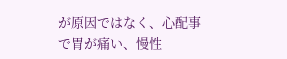が原因ではなく、心配事で胃が痛い、慢性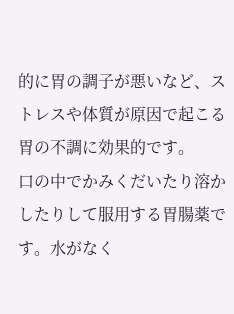的に胃の調子が悪いなど、ストレスや体質が原因で起こる胃の不調に効果的です。
口の中でかみくだいたり溶かしたりして服用する胃腸薬です。水がなく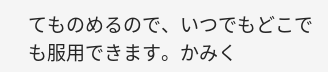てものめるので、いつでもどこでも服用できます。かみく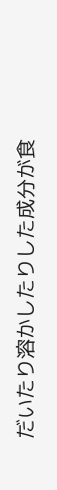だいたり溶かしたりした成分が食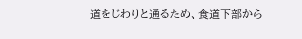道をじわりと通るため、食道下部から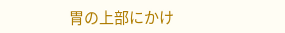胃の上部にかけ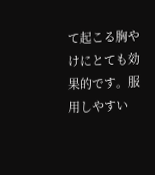て起こる胸やけにとても効果的です。服用しやすい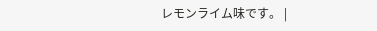レモンライム味です。 |